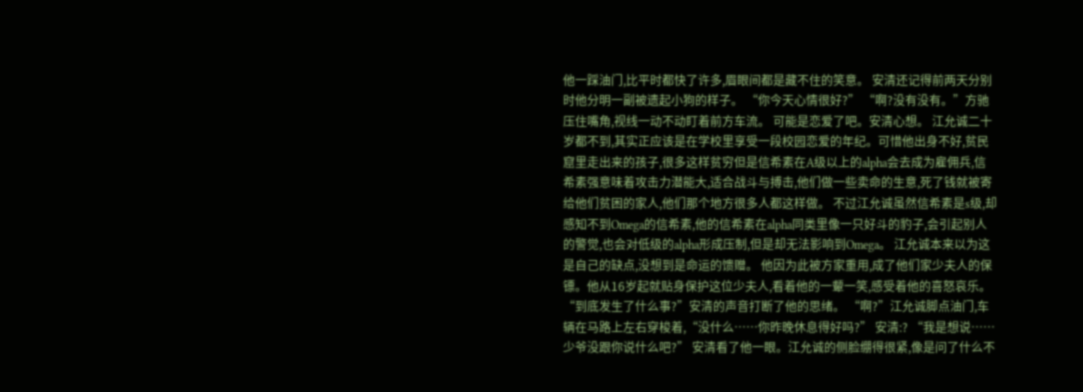他一踩油门,比平时都快了许多,眉眼间都是藏不住的笑意。 安清还记得前两天分别时他分明一副被遗起小狗的样子。 “你今天心情很好?” “啊?没有没有。”方驰压住嘴角,视线一动不动盯着前方车流。 可能是恋爱了吧。安清心想。 江允诚二十岁都不到,其实正应该是在学校里享受一段校园恋爱的年纪。可惜他出身不好,贫民窟里走出来的孩子,很多这样贫穷但是信希素在A级以上的alpha会去成为雇佣兵,信希素强意味着攻击力潜能大,适合战斗与搏击,他们做一些卖命的生意,死了钱就被寄给他们贫困的家人,他们那个地方很多人都这样做。 不过江允诚虽然信希素是s级,却感知不到Omega的信希素,他的信希素在alpha同类里像一只好斗的豹子,会引起别人的警觉,也会对低级的alpha形成压制,但是却无法影响到Omega。 江允诚本来以为这是自己的缺点,没想到是命运的馈赠。 他因为此被方家重用,成了他们家少夫人的保镖。他从16岁起就贴身保护这位少夫人,看着他的一颦一笑,感受着他的喜怒哀乐。 “到底发生了什么事?”安清的声音打断了他的思绪。 “啊?”江允诚脚点油门,车辆在马路上左右穿梭着,“没什么……你昨晚休息得好吗?” 安清:? “我是想说……少爷没跟你说什么吧?” 安清看了他一眼。江允诚的侧脸绷得很紧,像是问了什么不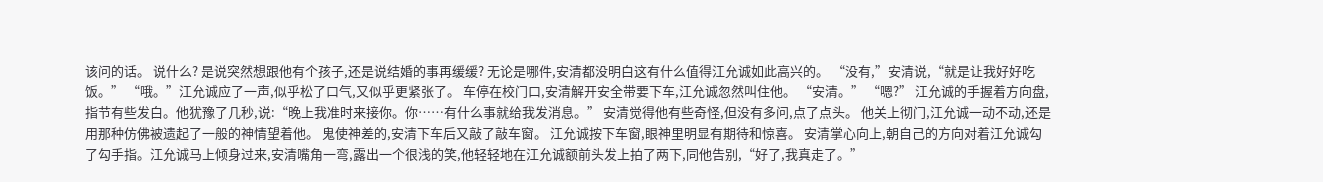该问的话。 说什么? 是说突然想跟他有个孩子,还是说结婚的事再缓缓? 无论是哪件,安清都没明白这有什么值得江允诚如此高兴的。 “没有,”安清说,“就是让我好好吃饭。” “哦。”江允诚应了一声,似乎松了口气,又似乎更紧张了。 车停在校门口,安清解开安全带要下车,江允诚忽然叫住他。 “安清。” “嗯?” 江允诚的手握着方向盘,指节有些发白。他犹豫了几秒,说:“晚上我准时来接你。你……有什么事就给我发消息。” 安清觉得他有些奇怪,但没有多问,点了点头。 他关上彻门,江允诚一动不动,还是用那种仿佛被遗起了一般的神情望着他。 鬼使神差的,安清下车后又敲了敲车窗。 江允诚按下车窗,眼神里明显有期待和惊喜。 安清掌心向上,朝自己的方向对着江允诚勾了勾手指。江允诚马上倾身过来,安清嘴角一弯,露出一个很浅的笑,他轻轻地在江允诚额前头发上拍了两下,同他告别,“好了,我真走了。”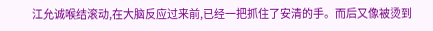江允诚喉结滚动,在大脑反应过来前,已经一把抓住了安清的手。而后又像被烫到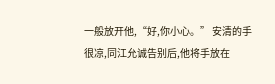一般放开他,“好,你小心。” 安清的手很凉,同江允诚告别后,他将手放在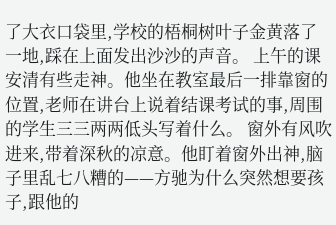了大衣口袋里,学校的梧桐树叶子金黄落了一地,踩在上面发出沙沙的声音。 上午的课安清有些走神。他坐在教室最后一排靠窗的位置,老师在讲台上说着结课考试的事,周围的学生三三两两低头写着什么。 窗外有风吹进来,带着深秋的凉意。他盯着窗外出神,脑子里乱七八糟的——方驰为什么突然想要孩子,跟他的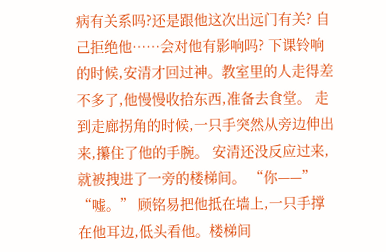病有关系吗?还是跟他这次出远门有关? 自己拒绝他……会对他有影响吗? 下课铃响的时候,安清才回过神。教室里的人走得差不多了,他慢慢收拾东西,准备去食堂。 走到走廊拐角的时候,一只手突然从旁边伸出来,攥住了他的手腕。 安清还没反应过来,就被拽进了一旁的楼梯间。 “你——” “嘘。” 顾铭易把他抵在墙上,一只手撑在他耳边,低头看他。楼梯间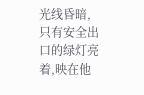光线昏暗,只有安全出口的绿灯亮着,映在他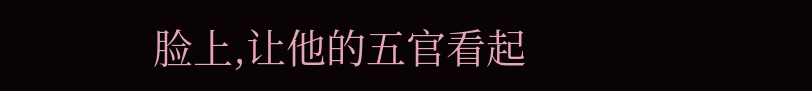脸上,让他的五官看起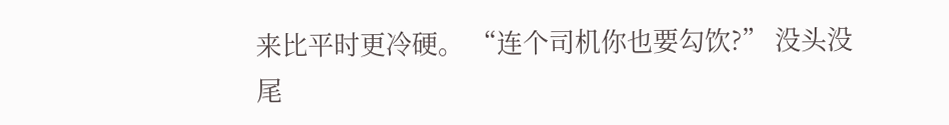来比平时更冷硬。 “连个司机你也要勾饮?” 没头没尾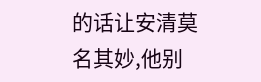的话让安清莫名其妙,他别